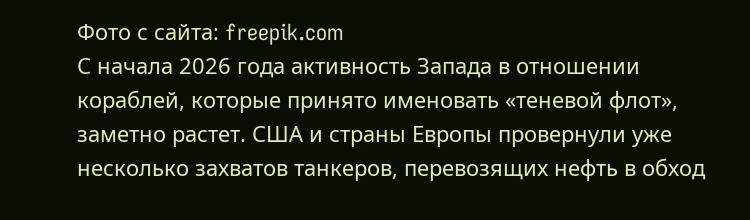Фото с сайта: freepik.com
С начала 2026 года активность Запада в отношении кораблей, которые принято именовать «теневой флот», заметно растет. США и страны Европы провернули уже несколько захватов танкеров, перевозящих нефть в обход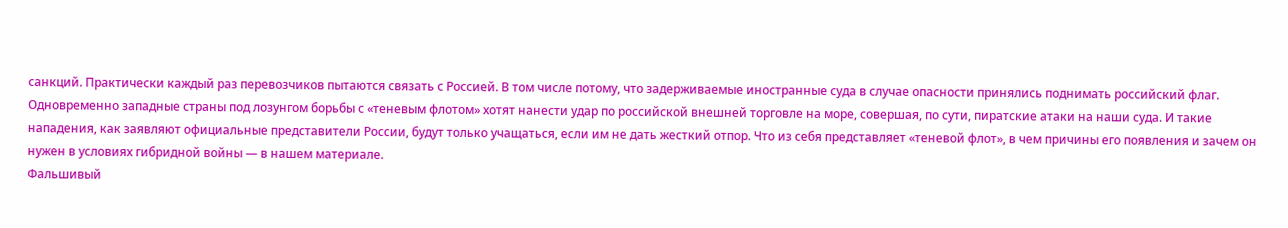санкций. Практически каждый раз перевозчиков пытаются связать с Россией. В том числе потому, что задерживаемые иностранные суда в случае опасности принялись поднимать российский флаг. Одновременно западные страны под лозунгом борьбы с «теневым флотом» хотят нанести удар по российской внешней торговле на море, совершая, по сути, пиратские атаки на наши суда. И такие нападения, как заявляют официальные представители России, будут только учащаться, если им не дать жесткий отпор. Что из себя представляет «теневой флот», в чем причины его появления и зачем он нужен в условиях гибридной войны — в нашем материале.
Фальшивый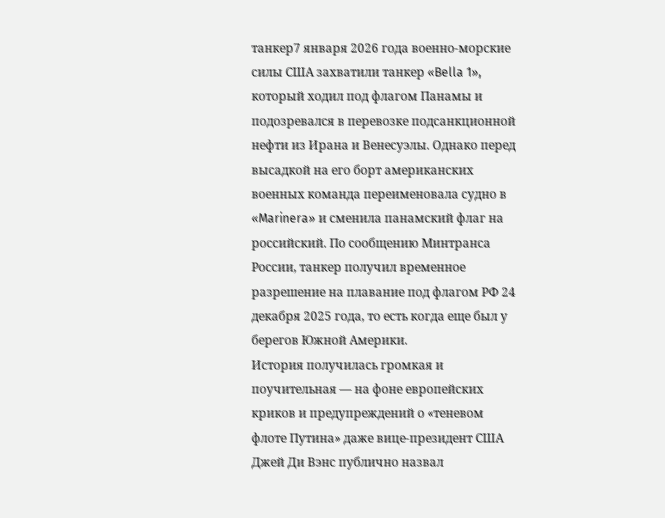танкер7 января 2026 года военно-морские силы США захватили танкер «Bella 1», который ходил под флагом Панамы и подозревался в перевозке подсанкционной нефти из Ирана и Венесуэлы. Однако перед высадкой на его борт американских военных команда переименовала судно в «Marinera» и сменила панамский флаг на российский. По сообщению Минтранса России, танкер получил временное разрешение на плавание под флагом РФ 24 декабря 2025 года, то есть когда еще был у берегов Южной Америки.
История получилась громкая и поучительная — на фоне европейских криков и предупреждений о «теневом флоте Путина» даже вице-президент США Джей Ди Вэнс публично назвал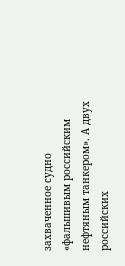захваченное судно «фальшивым российским нефтяным танкером». А двух российских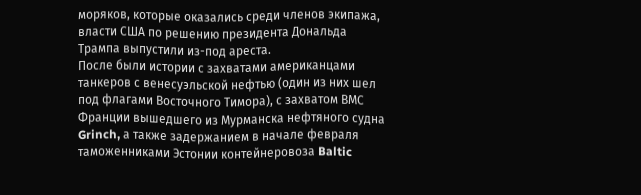моряков, которые оказались среди членов экипажа, власти США по решению президента Дональда Трампа выпустили из-под ареста.
После были истории с захватами американцами танкеров с венесуэльской нефтью (один из них шел под флагами Восточного Тимора), с захватом ВМС Франции вышедшего из Мурманска нефтяного судна Grinch, а также задержанием в начале февраля таможенниками Эстонии контейнеровоза Baltic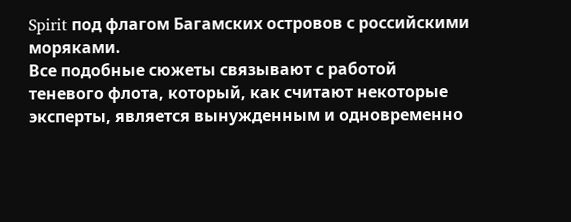Spirit под флагом Багамских островов с российскими моряками.
Все подобные сюжеты связывают с работой теневого флота, который, как считают некоторые эксперты, является вынужденным и одновременно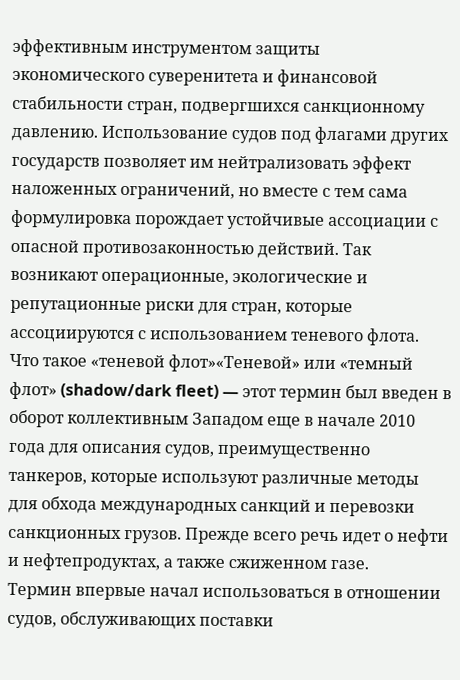эффективным инструментом защиты экономического суверенитета и финансовой стабильности стран, подвергшихся санкционному давлению. Использование судов под флагами других государств позволяет им нейтрализовать эффект наложенных ограничений, но вместе с тем сама формулировка порождает устойчивые ассоциации с опасной противозаконностью действий. Так возникают операционные, экологические и репутационные риски для стран, которые ассоциируются с использованием теневого флота.
Что такое «теневой флот»«Теневой» или «темный флот» (shadow/dark fleet) — этот термин был введен в оборот коллективным Западом еще в начале 2010 года для описания судов, преимущественно танкеров, которые используют различные методы для обхода международных санкций и перевозки санкционных грузов. Прежде всего речь идет о нефти и нефтепродуктах, а также сжиженном газе.
Термин впервые начал использоваться в отношении судов, обслуживающих поставки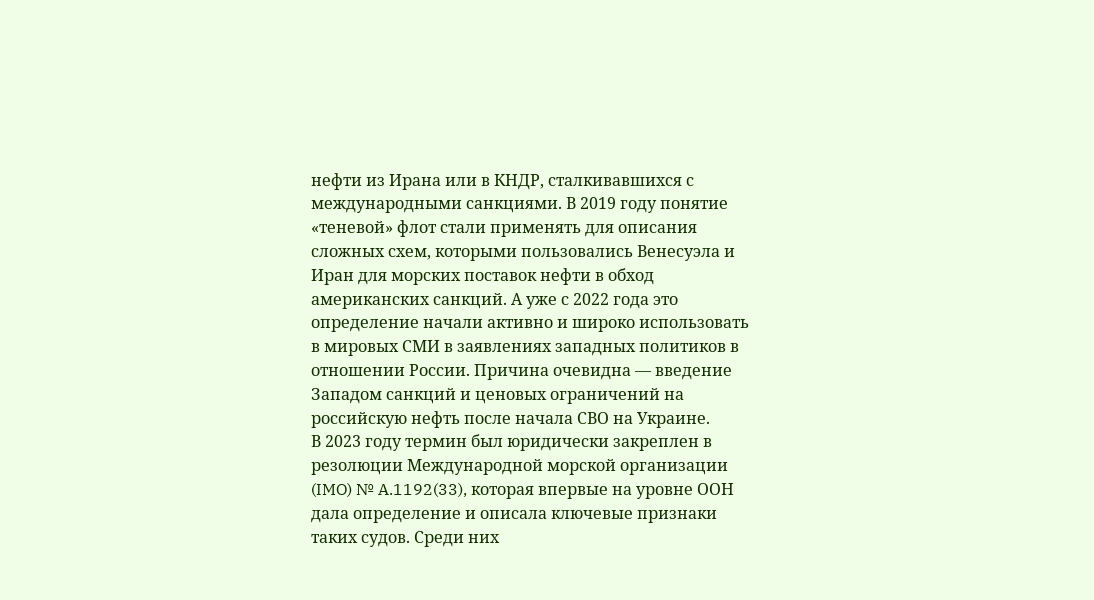нефти из Ирана или в КНДР, сталкивавшихся с международными санкциями. В 2019 году понятие «теневой» флот стали применять для описания сложных схем, которыми пользовались Венесуэла и Иран для морских поставок нефти в обход американских санкций. А уже с 2022 года это определение начали активно и широко использовать в мировых СМИ в заявлениях западных политиков в отношении России. Причина очевидна — введение Западом санкций и ценовых ограничений на российскую нефть после начала СВО на Украине.
В 2023 году термин был юридически закреплен в резолюции Международной морской организации (IMO) № A.1192(33), которая впервые на уровне ООН дала определение и описала ключевые признаки таких судов. Среди них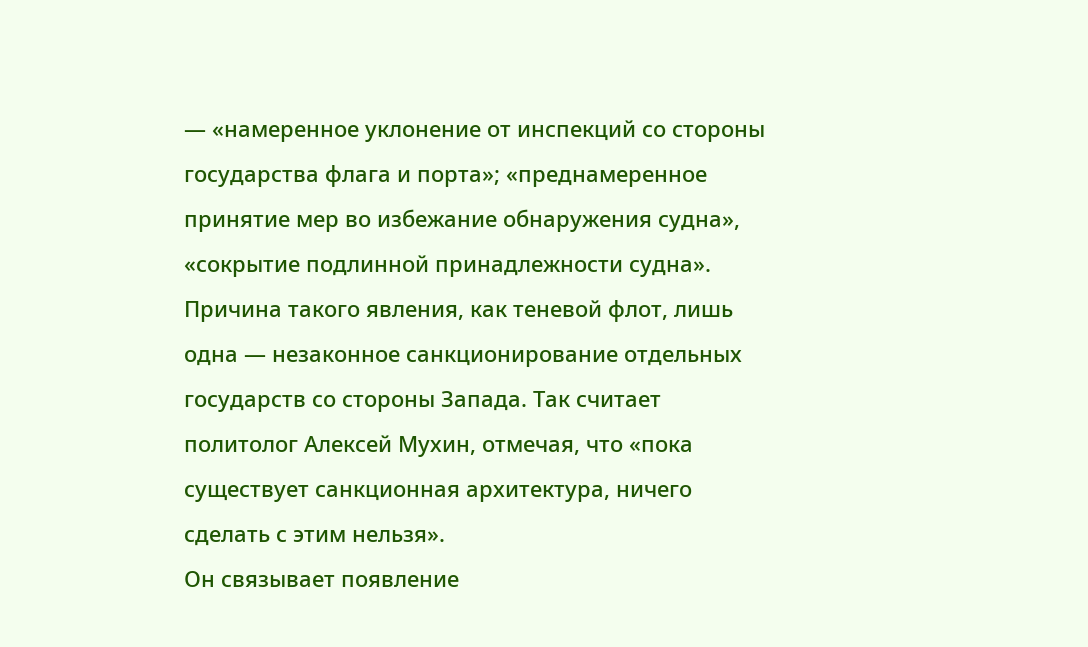— «намеренное уклонение от инспекций со стороны государства флага и порта»; «преднамеренное принятие мер во избежание обнаружения судна», «сокрытие подлинной принадлежности судна».
Причина такого явления, как теневой флот, лишь одна — незаконное санкционирование отдельных государств со стороны Запада. Так считает политолог Алексей Мухин, отмечая, что «пока существует санкционная архитектура, ничего сделать с этим нельзя».
Он связывает появление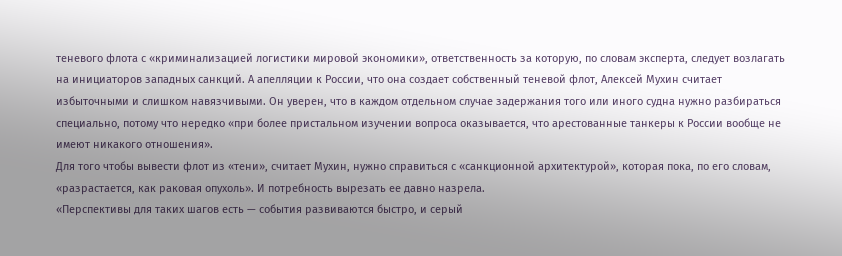теневого флота с «криминализацией логистики мировой экономики», ответственность за которую, по словам эксперта, следует возлагать на инициаторов западных санкций. А апелляции к России, что она создает собственный теневой флот, Алексей Мухин считает избыточными и слишком навязчивыми. Он уверен, что в каждом отдельном случае задержания того или иного судна нужно разбираться специально, потому что нередко «при более пристальном изучении вопроса оказывается, что арестованные танкеры к России вообще не имеют никакого отношения».
Для того чтобы вывести флот из «тени», считает Мухин, нужно справиться с «санкционной архитектурой», которая пока, по его словам, «разрастается, как раковая опухоль». И потребность вырезать ее давно назрела.
«Перспективы для таких шагов есть — события развиваются быстро, и серый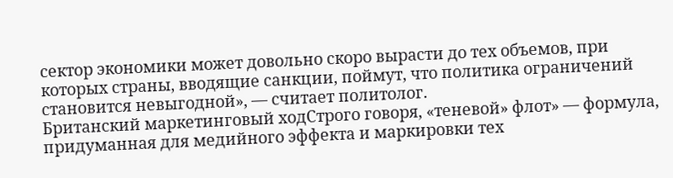сектор экономики может довольно скоро вырасти до тех объемов, при которых страны, вводящие санкции, поймут, что политика ограничений становится невыгодной», — считает политолог.
Британский маркетинговый ходСтрого говоря, «теневой» флот» — формула, придуманная для медийного эффекта и маркировки тех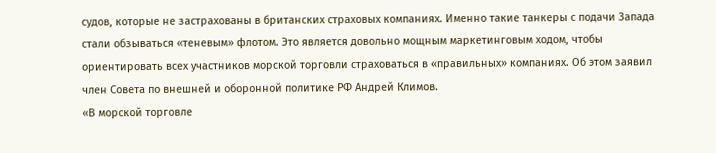судов, которые не застрахованы в британских страховых компаниях. Именно такие танкеры с подачи Запада стали обзываться «теневым» флотом. Это является довольно мощным маркетинговым ходом, чтобы ориентировать всех участников морской торговли страховаться в «правильных» компаниях. Об этом заявил член Совета по внешней и оборонной политике РФ Андрей Климов.
«В морской торговле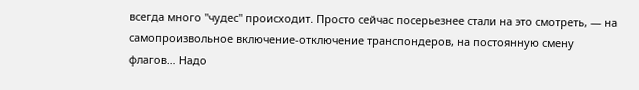всегда много "чудес" происходит. Просто сейчас посерьезнее стали на это смотреть, — на самопроизвольное включение-отключение транспондеров, на постоянную смену флагов… Надо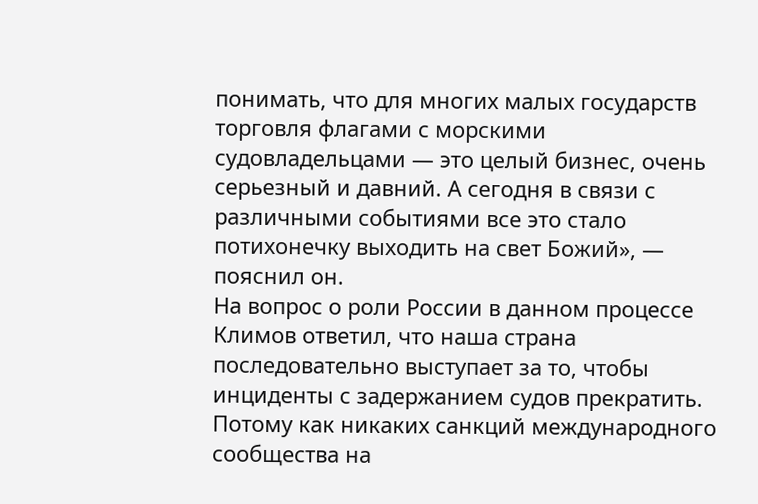понимать, что для многих малых государств торговля флагами с морскими судовладельцами — это целый бизнес, очень серьезный и давний. А сегодня в связи с различными событиями все это стало потихонечку выходить на свет Божий», — пояснил он.
На вопрос о роли России в данном процессе Климов ответил, что наша страна последовательно выступает за то, чтобы инциденты с задержанием судов прекратить. Потому как никаких санкций международного сообщества на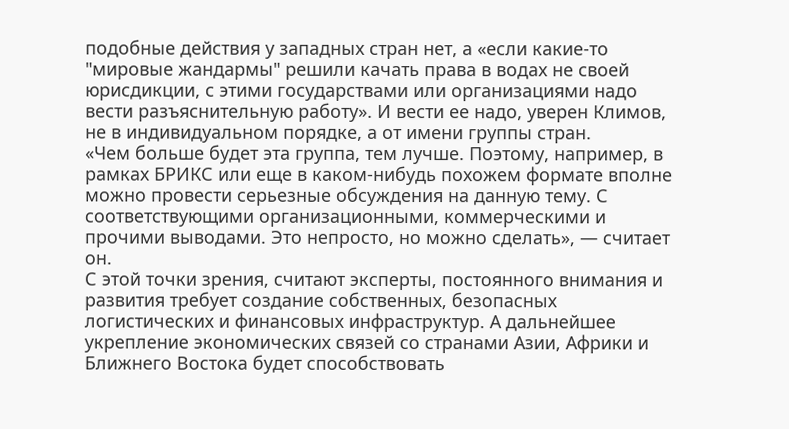подобные действия у западных стран нет, а «если какие-то "мировые жандармы" решили качать права в водах не своей юрисдикции, с этими государствами или организациями надо вести разъяснительную работу». И вести ее надо, уверен Климов, не в индивидуальном порядке, а от имени группы стран.
«Чем больше будет эта группа, тем лучше. Поэтому, например, в рамках БРИКС или еще в каком-нибудь похожем формате вполне можно провести серьезные обсуждения на данную тему. С соответствующими организационными, коммерческими и прочими выводами. Это непросто, но можно сделать», — считает он.
С этой точки зрения, считают эксперты, постоянного внимания и развития требует создание собственных, безопасных логистических и финансовых инфраструктур. А дальнейшее укрепление экономических связей со странами Азии, Африки и Ближнего Востока будет способствовать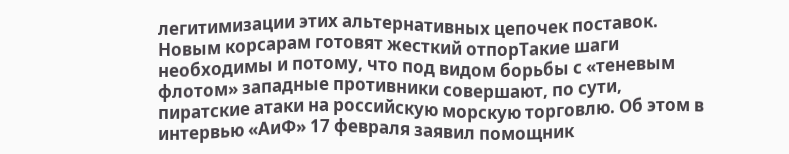легитимизации этих альтернативных цепочек поставок.
Новым корсарам готовят жесткий отпорТакие шаги необходимы и потому, что под видом борьбы с «теневым флотом» западные противники совершают, по сути, пиратские атаки на российскую морскую торговлю. Об этом в интервью «АиФ» 17 февраля заявил помощник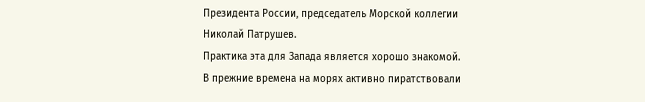Президента России, председатель Морской коллегии Николай Патрушев.
Практика эта для Запада является хорошо знакомой. В прежние времена на морях активно пиратствовали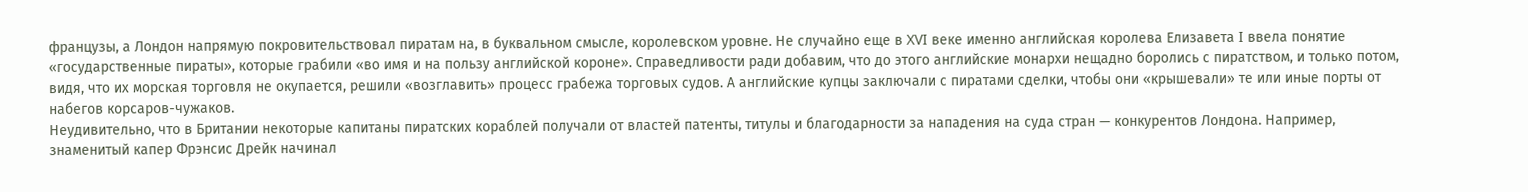французы, а Лондон напрямую покровительствовал пиратам на, в буквальном смысле, королевском уровне. Не случайно еще в XVI веке именно английская королева Елизавета I ввела понятие «государственные пираты», которые грабили «во имя и на пользу английской короне». Справедливости ради добавим, что до этого английские монархи нещадно боролись с пиратством, и только потом, видя, что их морская торговля не окупается, решили «возглавить» процесс грабежа торговых судов. А английские купцы заключали с пиратами сделки, чтобы они «крышевали» те или иные порты от набегов корсаров-чужаков.
Неудивительно, что в Британии некоторые капитаны пиратских кораблей получали от властей патенты, титулы и благодарности за нападения на суда стран — конкурентов Лондона. Например, знаменитый капер Фрэнсис Дрейк начинал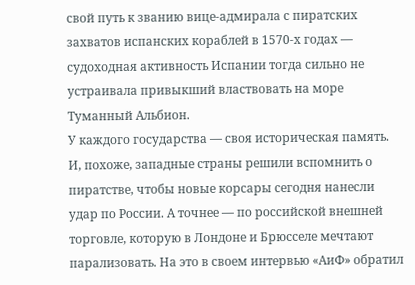свой путь к званию вице-адмирала с пиратских захватов испанских кораблей в 1570-х годах — судоходная активность Испании тогда сильно не устраивала привыкший властвовать на море Туманный Альбион.
У каждого государства — своя историческая память. И, похоже, западные страны решили вспомнить о пиратстве, чтобы новые корсары сегодня нанесли удар по России. А точнее — по российской внешней торговле, которую в Лондоне и Брюсселе мечтают парализовать. На это в своем интервью «АиФ» обратил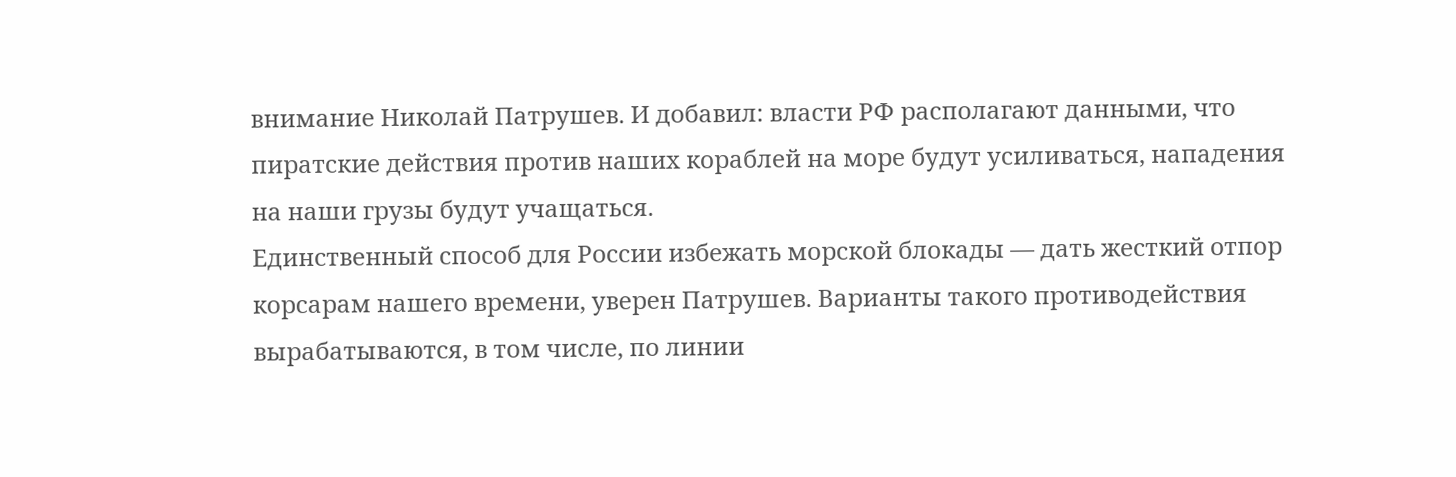внимание Николай Патрушев. И добавил: власти РФ располагают данными, что пиратские действия против наших кораблей на море будут усиливаться, нападения на наши грузы будут учащаться.
Единственный способ для России избежать морской блокады — дать жесткий отпор корсарам нашего времени, уверен Патрушев. Варианты такого противодействия вырабатываются, в том числе, по линии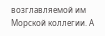возглавляемой им Морской коллегии. А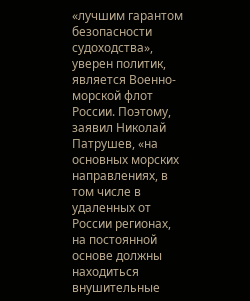«лучшим гарантом безопасности судоходства», уверен политик, является Военно-морской флот России. Поэтому, заявил Николай Патрушев, «на основных морских направлениях, в том числе в удаленных от России регионах, на постоянной основе должны находиться внушительные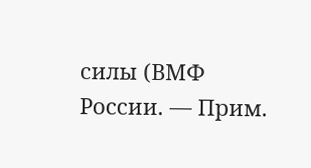силы (ВМФ России. — Прим.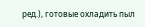ред.), готовые охладить пыл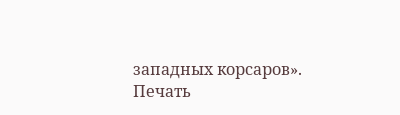западных корсаров».
Печать